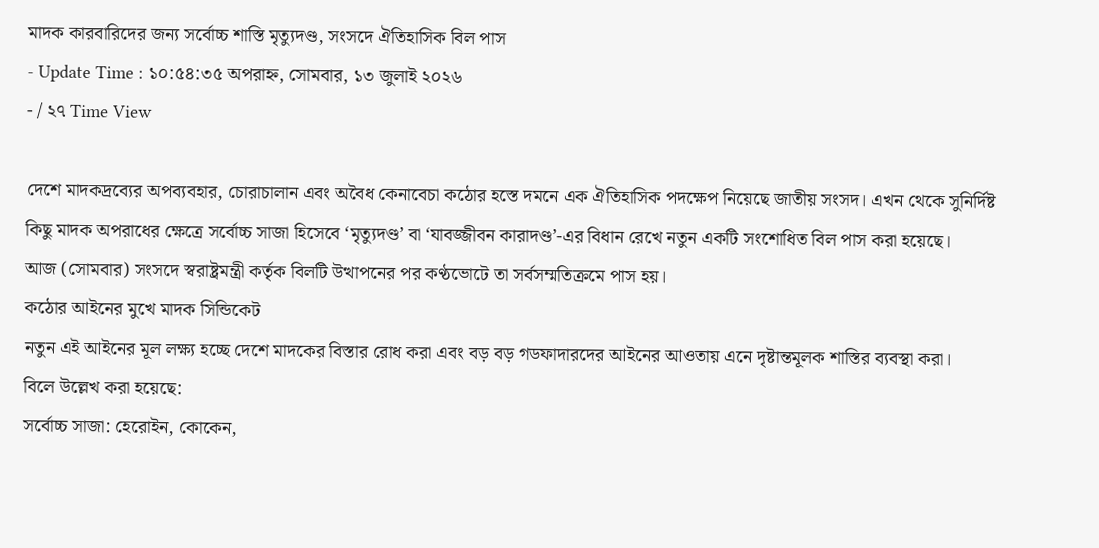মাদক কারবারিদের জন্য সর্বোচ্চ শাস্তি মৃত্যুদণ্ড, সংসদে ঐতিহাসিক বিল পাস
- Update Time : ১০:৫৪:৩৫ অপরাহ্ন, সোমবার, ১৩ জুলাই ২০২৬
- / ২৭ Time View

দেশে মাদকদ্রব্যের অপব্যবহার, চোরাচালান এবং অবৈধ কেনাবেচা কঠোর হস্তে দমনে এক ঐতিহাসিক পদক্ষেপ নিয়েছে জাতীয় সংসদ। এখন থেকে সুনির্দিষ্ট কিছু মাদক অপরাধের ক্ষেত্রে সর্বোচ্চ সাজা হিসেবে ‘মৃত্যুদণ্ড’ বা ‘যাবজ্জীবন কারাদণ্ড’-এর বিধান রেখে নতুন একটি সংশোধিত বিল পাস করা হয়েছে।
আজ (সোমবার) সংসদে স্বরাষ্ট্রমন্ত্রী কর্তৃক বিলটি উত্থাপনের পর কণ্ঠভোটে তা সর্বসম্মতিক্রমে পাস হয়।
কঠোর আইনের মুখে মাদক সিন্ডিকেট
নতুন এই আইনের মূল লক্ষ্য হচ্ছে দেশে মাদকের বিস্তার রোধ করা এবং বড় বড় গডফাদারদের আইনের আওতায় এনে দৃষ্টান্তমূলক শাস্তির ব্যবস্থা করা।
বিলে উল্লেখ করা হয়েছে:
সর্বোচ্চ সাজা: হেরোইন, কোকেন,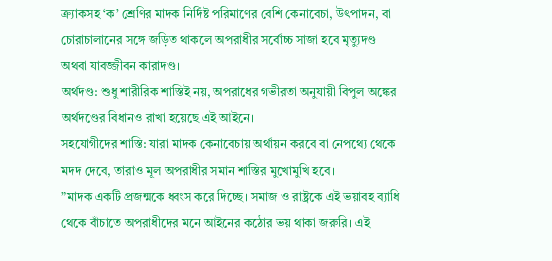ক্র্যাকসহ ‘ক’ শ্রেণির মাদক নির্দিষ্ট পরিমাণের বেশি কেনাবেচা, উৎপাদন, বা চোরাচালানের সঙ্গে জড়িত থাকলে অপরাধীর সর্বোচ্চ সাজা হবে মৃত্যুদণ্ড অথবা যাবজ্জীবন কারাদণ্ড।
অর্থদণ্ড: শুধু শারীরিক শাস্তিই নয়, অপরাধের গভীরতা অনুযায়ী বিপুল অঙ্কের অর্থদণ্ডের বিধানও রাখা হয়েছে এই আইনে।
সহযোগীদের শাস্তি: যারা মাদক কেনাবেচায় অর্থায়ন করবে বা নেপথ্যে থেকে মদদ দেবে, তারাও মূল অপরাধীর সমান শাস্তির মুখোমুখি হবে।
”মাদক একটি প্রজন্মকে ধ্বংস করে দিচ্ছে। সমাজ ও রাষ্ট্রকে এই ভয়াবহ ব্যাধি থেকে বাঁচাতে অপরাধীদের মনে আইনের কঠোর ভয় থাকা জরুরি। এই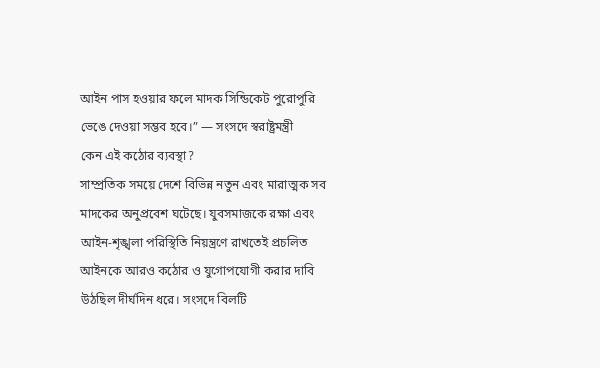আইন পাস হওয়ার ফলে মাদক সিন্ডিকেট পুরোপুরি ভেঙে দেওয়া সম্ভব হবে।” — সংসদে স্বরাষ্ট্রমন্ত্রী
কেন এই কঠোর ব্যবস্থা?
সাম্প্রতিক সময়ে দেশে বিভিন্ন নতুন এবং মারাত্মক সব মাদকের অনুপ্রবেশ ঘটেছে। যুবসমাজকে রক্ষা এবং আইন-শৃঙ্খলা পরিস্থিতি নিয়ন্ত্রণে রাখতেই প্রচলিত আইনকে আরও কঠোর ও যুগোপযোগী করার দাবি উঠছিল দীর্ঘদিন ধরে। সংসদে বিলটি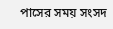পাসের সময় সংসদ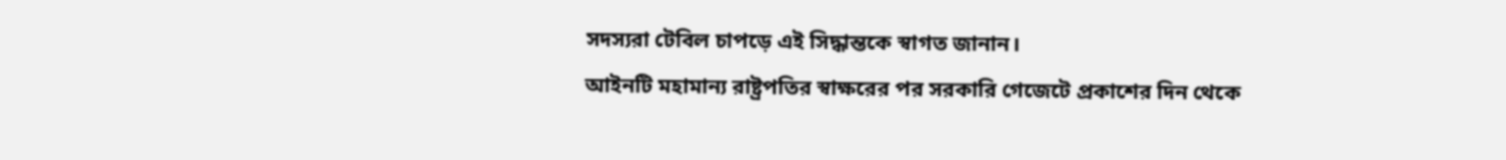সদস্যরা টেবিল চাপড়ে এই সিদ্ধান্তকে স্বাগত জানান।
আইনটি মহামান্য রাষ্ট্রপতির স্বাক্ষরের পর সরকারি গেজেটে প্রকাশের দিন থেকে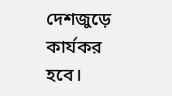দেশজুড়ে কার্যকর হবে।